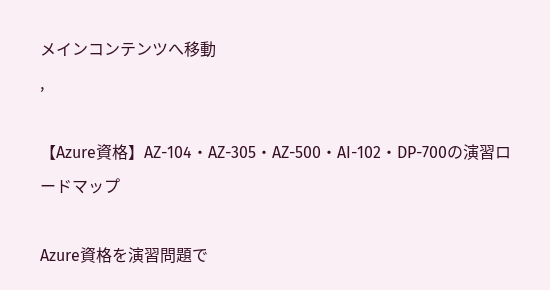メインコンテンツへ移動
,

【Azure資格】AZ-104・AZ-305・AZ-500・AI-102・DP-700の演習ロードマップ

Azure資格を演習問題で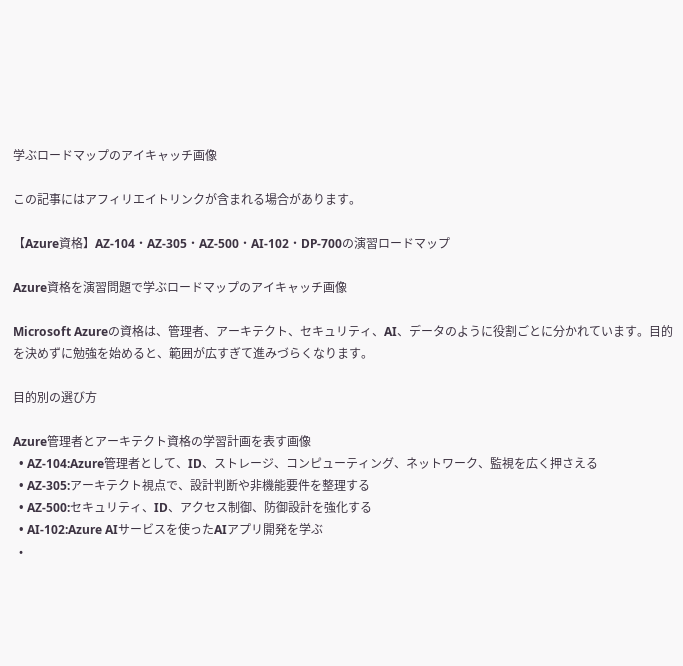学ぶロードマップのアイキャッチ画像

この記事にはアフィリエイトリンクが含まれる場合があります。

【Azure資格】AZ-104・AZ-305・AZ-500・AI-102・DP-700の演習ロードマップ

Azure資格を演習問題で学ぶロードマップのアイキャッチ画像

Microsoft Azureの資格は、管理者、アーキテクト、セキュリティ、AI、データのように役割ごとに分かれています。目的を決めずに勉強を始めると、範囲が広すぎて進みづらくなります。

目的別の選び方

Azure管理者とアーキテクト資格の学習計画を表す画像
  • AZ-104:Azure管理者として、ID、ストレージ、コンピューティング、ネットワーク、監視を広く押さえる
  • AZ-305:アーキテクト視点で、設計判断や非機能要件を整理する
  • AZ-500:セキュリティ、ID、アクセス制御、防御設計を強化する
  • AI-102:Azure AIサービスを使ったAIアプリ開発を学ぶ
  •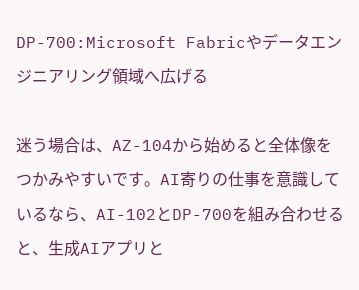DP-700:Microsoft Fabricやデータエンジニアリング領域へ広げる

迷う場合は、AZ-104から始めると全体像をつかみやすいです。AI寄りの仕事を意識しているなら、AI-102とDP-700を組み合わせると、生成AIアプリと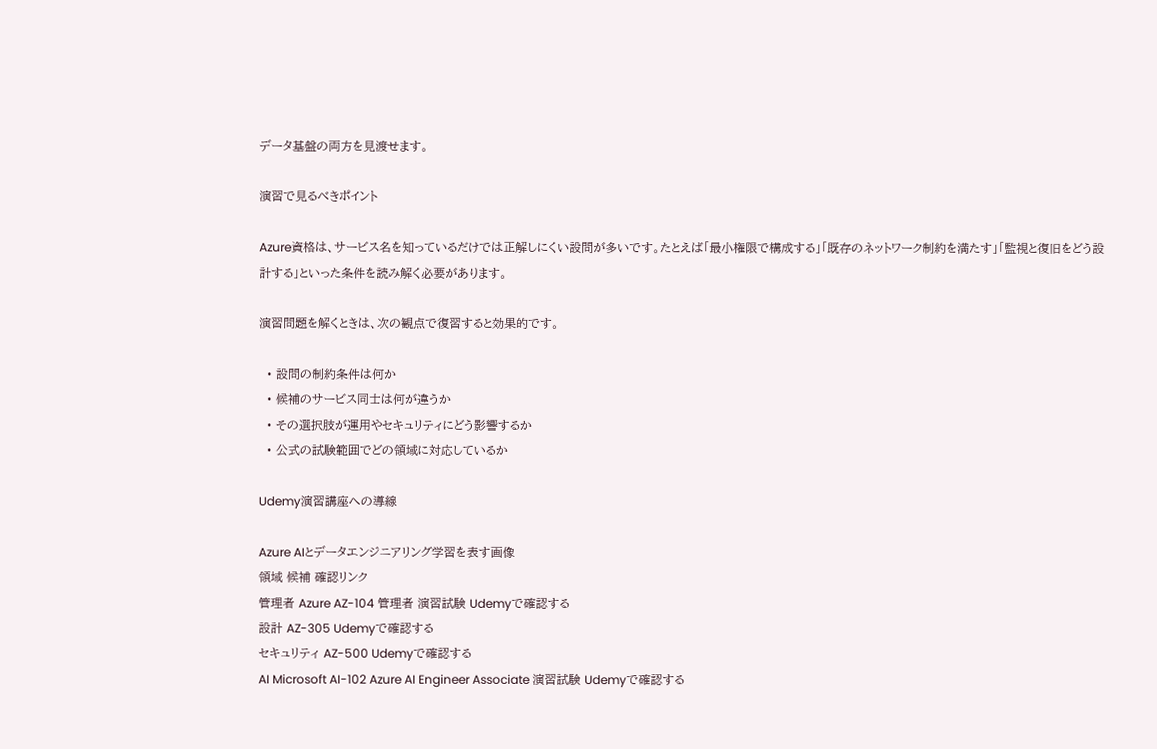データ基盤の両方を見渡せます。

演習で見るべきポイント

Azure資格は、サービス名を知っているだけでは正解しにくい設問が多いです。たとえば「最小権限で構成する」「既存のネットワーク制約を満たす」「監視と復旧をどう設計する」といった条件を読み解く必要があります。

演習問題を解くときは、次の観点で復習すると効果的です。

  • 設問の制約条件は何か
  • 候補のサービス同士は何が違うか
  • その選択肢が運用やセキュリティにどう影響するか
  • 公式の試験範囲でどの領域に対応しているか

Udemy演習講座への導線

Azure AIとデータエンジニアリング学習を表す画像
領域 候補 確認リンク
管理者 Azure AZ-104 管理者 演習試験 Udemyで確認する
設計 AZ-305 Udemyで確認する
セキュリティ AZ-500 Udemyで確認する
AI Microsoft AI-102 Azure AI Engineer Associate 演習試験 Udemyで確認する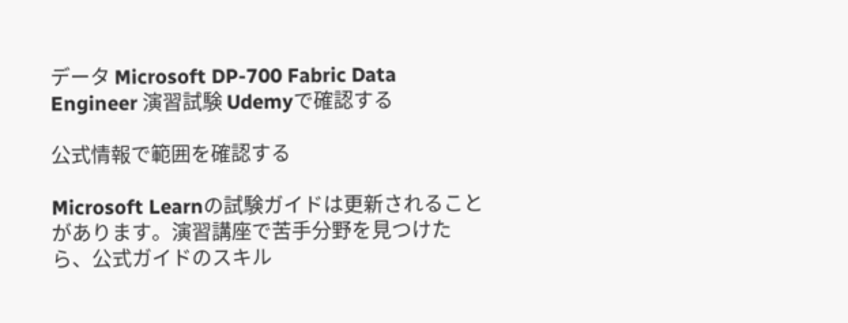データ Microsoft DP-700 Fabric Data Engineer 演習試験 Udemyで確認する

公式情報で範囲を確認する

Microsoft Learnの試験ガイドは更新されることがあります。演習講座で苦手分野を見つけたら、公式ガイドのスキル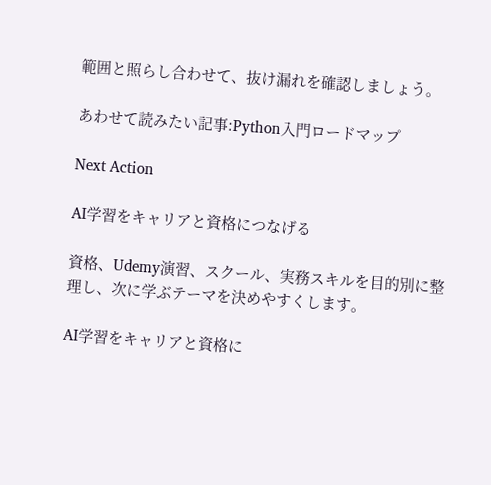範囲と照らし合わせて、抜け漏れを確認しましょう。

あわせて読みたい記事:Python入門ロードマップ

Next Action

AI学習をキャリアと資格につなげる

資格、Udemy演習、スクール、実務スキルを目的別に整理し、次に学ぶテーマを決めやすくします。

AI学習をキャリアと資格に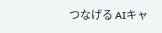つなげる AIキャ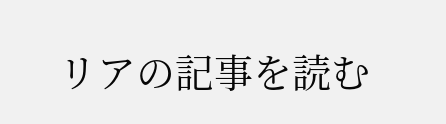リアの記事を読む